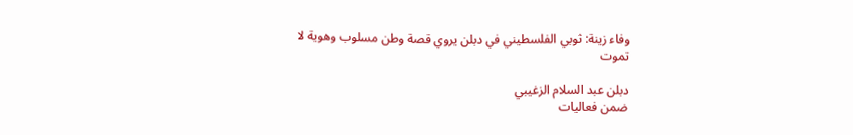وفاء زينة: ثوبي الفلسطيني في دبلن يروي قصة وطن مسلوب وهوية لا تموت

دبلن عبد السلام الزغيبي
ضمن فعاليات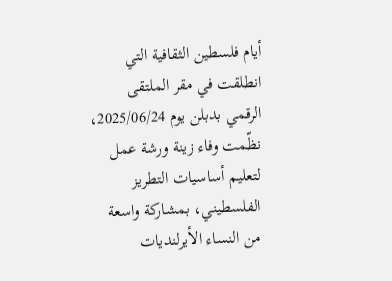أيام فلسطين الثقافية التي انطلقت في مقر الملتقى الرقمي بدبلن يوم 2025/06/24، نظّمت وفاء زينة ورشة عمل لتعليم أساسيات التطريز الفلسطيني، بمشاركة واسعة من النساء الأيرلنديات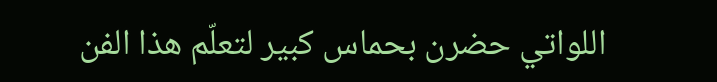اللواتي حضرن بحماس كبير لتعلّم هذا الفن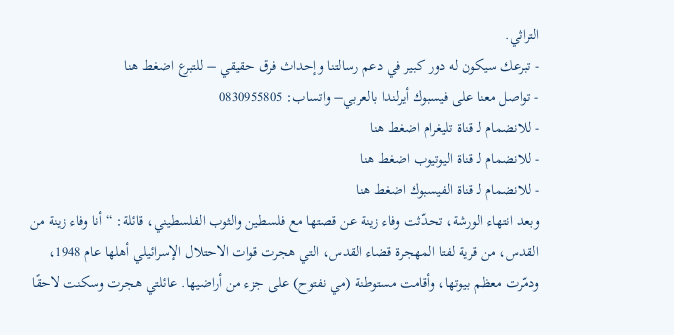التراثي.
- تبرعك سيكون له دور كبير في دعم رسالتنا وإحداث فرق حقيقي – للتبرع اضغط هنا
- تواصل معنا على فيسبوك أيرلندا بالعربي– واتساب: 0830955805
- للانضمام لـ قناة تليغرام اضغط هنا
- للانضمام لـ قناة اليوتيوب اضغط هنا
- للانضمام لـ قناة الفيسبوك اضغط هنا
وبعد انتهاء الورشة، تحدّثت وفاء زينة عن قصتها مع فلسطين والثوب الفلسطيني، قائلة: “أنا وفاء زينة من القدس، من قرية لفتا المهجرة قضاء القدس، التي هجرت قوات الاحتلال الإسرائيلي أهلها عام 1948، ودمّرت معظم بيوتها، وأقامت مستوطنة (مي نفتوح) على جزء من أراضيها. عائلتي هجرت وسكنت لاحقًا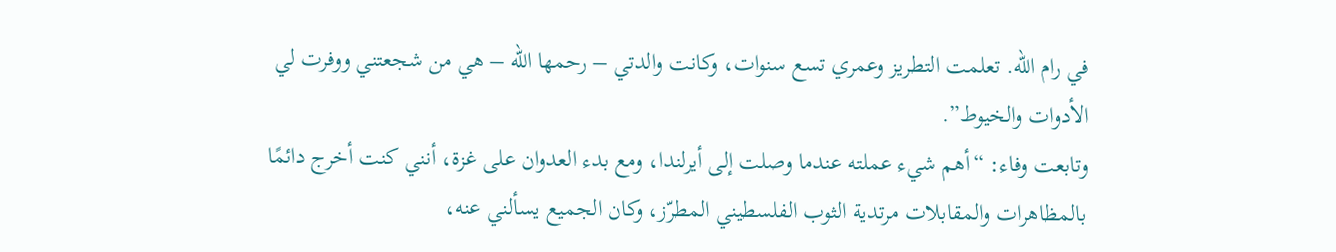في رام الله. تعلمت التطريز وعمري تسع سنوات، وكانت والدتي – رحمها الله – هي من شجعتني ووفرت لي الأدوات والخيوط”.
وتابعت وفاء: “أهم شيء عملته عندما وصلت إلى أيرلندا، ومع بدء العدوان على غزة، أنني كنت أخرج دائمًا بالمظاهرات والمقابلات مرتدية الثوب الفلسطيني المطرّز، وكان الجميع يسألني عنه،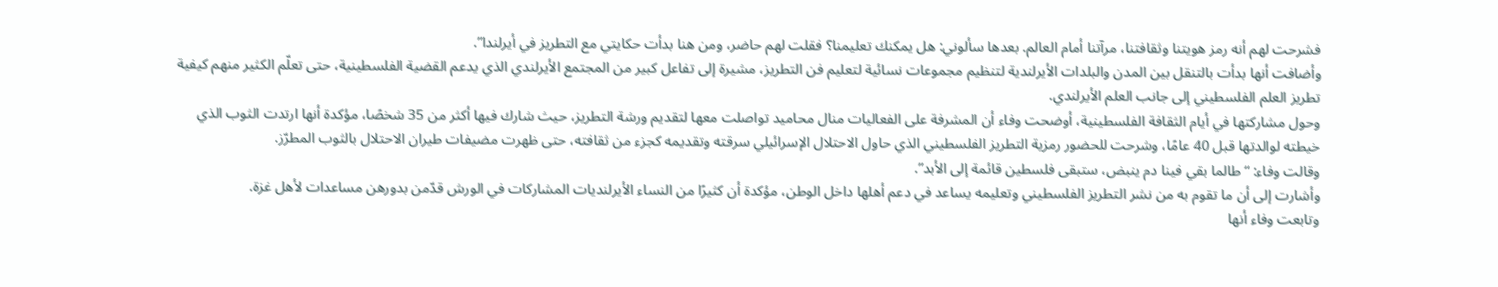فشرحت لهم أنه رمز هويتنا وثقافتنا، مرآتنا أمام العالم. بعدها سألوني: هل يمكنك تعليمنا؟ فقلت لهم حاضر، ومن هنا بدأت حكايتي مع التطريز في أيرلندا”.
وأضافت أنها بدأت بالتنقل بين المدن والبلدات الأيرلندية لتنظيم مجموعات نسائية لتعليم فن التطريز، مشيرة إلى تفاعل كبير من المجتمع الأيرلندي الذي يدعم القضية الفلسطينية، حتى تعلّم الكثير منهم كيفية تطريز العلم الفلسطيني إلى جانب العلم الأيرلندي.
وحول مشاركتها في أيام الثقافة الفلسطينية، أوضحت وفاء أن المشرفة على الفعاليات منال محاميد تواصلت معها لتقديم ورشة التطريز، حيث شارك فيها أكثر من 35 شخصًا، مؤكدة أنها ارتدت الثوب الذي خيطته لوالدتها قبل 40 عامًا، وشرحت للحضور رمزية التطريز الفلسطيني الذي حاول الاحتلال الإسرائيلي سرقته وتقديمه كجزء من ثقافته، حتى ظهرت مضيفات طيران الاحتلال بالثوب المطرّز.
وقالت وفاء: “طالما بقي فينا دم ينبض، ستبقى فلسطين قائمة إلى الأبد”.
وأشارت إلى أن ما تقوم به من نشر التطريز الفلسطيني وتعليمه يساعد في دعم أهلها داخل الوطن، مؤكدة أن كثيرًا من النساء الأيرلنديات المشاركات في الورش قدّمن بدورهن مساعدات لأهل غزة.
وتابعت وفاء أنها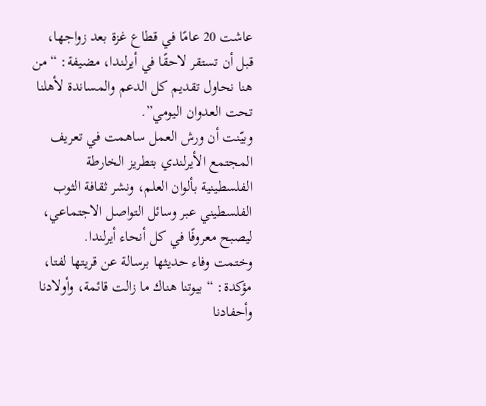عاشت 20 عامًا في قطاع غزة بعد زواجها، قبل أن تستقر لاحقًا في أيرلندا، مضيفة: “من هنا نحاول تقديم كل الدعم والمساندة لأهلنا تحت العدوان اليومي”.
وبيّنت أن ورش العمل ساهمت في تعريف المجتمع الأيرلندي بتطريز الخارطة الفلسطينية بألوان العلم، ونشر ثقافة الثوب الفلسطيني عبر وسائل التواصل الاجتماعي، ليصبح معروفًا في كل أنحاء أيرلندا.
وختمت وفاء حديثها برسالة عن قريتها لفتا، مؤكدة: “بيوتنا هناك ما زالت قائمة، وأولادنا وأحفادنا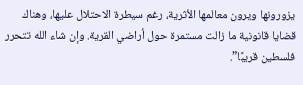يزورونها ويرون معالمها الأثرية، رغم سيطرة الاحتلال عليها، وهناك قضايا قانونية ما زالت مستمرة حول أراضي القرية. وإن شاء الله تتحرر فلسطين قريبًا”.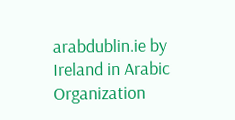arabdublin.ie by Ireland in Arabic Organization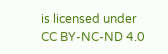is licensed under CC BY-NC-ND 4.0